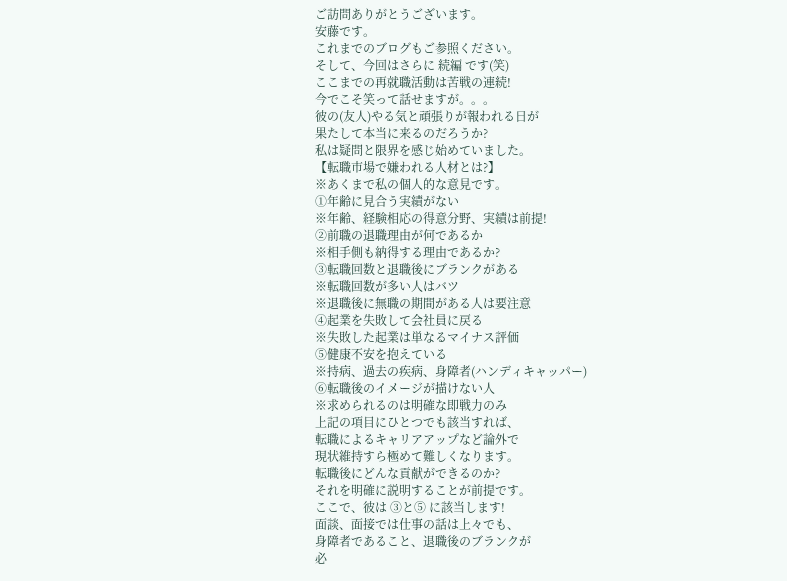ご訪問ありがとうございます。
安藤です。
これまでのブログもご参照ください。
そして、今回はさらに 続編 です(笑)
ここまでの再就職活動は苦戦の連続!
今でこそ笑って話せますが。。。
彼の(友人)やる気と頑張りが報われる日が
果たして本当に来るのだろうか?
私は疑問と限界を感じ始めていました。
【転職市場で嫌われる人材とは?】
※あくまで私の個人的な意見です。
①年齢に見合う実績がない
※年齢、経験相応の得意分野、実績は前提!
②前職の退職理由が何であるか
※相手側も納得する理由であるか?
③転職回数と退職後にブランクがある
※転職回数が多い人はバツ
※退職後に無職の期間がある人は要注意
④起業を失敗して会社員に戻る
※失敗した起業は単なるマイナス評価
⑤健康不安を抱えている
※持病、過去の疾病、身障者(ハンディキャッパー)
⑥転職後のイメージが描けない人
※求められるのは明確な即戦力のみ
上記の項目にひとつでも該当すれば、
転職によるキャリアアップなど論外で
現状維持すら極めて難しくなります。
転職後にどんな貢献ができるのか?
それを明確に説明することが前提です。
ここで、彼は ③と⑤ に該当します!
面談、面接では仕事の話は上々でも、
身障者であること、退職後のブランクが
必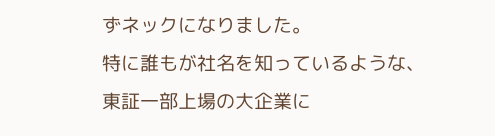ずネックになりました。
特に誰もが社名を知っているような、
東証一部上場の大企業に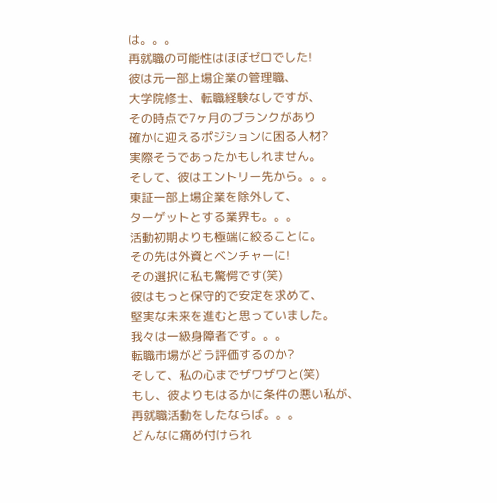は。。。
再就職の可能性はほぼゼロでした!
彼は元一部上場企業の管理職、
大学院修士、転職経験なしですが、
その時点で7ヶ月のブランクがあり
確かに迎えるポジションに困る人材?
実際そうであったかもしれません。
そして、彼はエントリー先から。。。
東証一部上場企業を除外して、
ターゲットとする業界も。。。
活動初期よりも極端に絞ることに。
その先は外資とベンチャーに!
その選択に私も驚愕です(笑)
彼はもっと保守的で安定を求めて、
堅実な未来を進むと思っていました。
我々は一級身障者です。。。
転職市場がどう評価するのか?
そして、私の心までザワザワと(笑)
もし、彼よりもはるかに条件の悪い私が、
再就職活動をしたならば。。。
どんなに痛め付けられ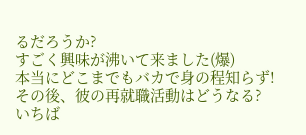るだろうか?
すごく興味が沸いて来ました(爆)
本当にどこまでもバカで身の程知らず!
その後、彼の再就職活動はどうなる?
いちば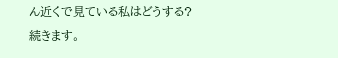ん近くで見ている私はどうする?
続きます。